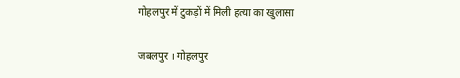गोहलपुर में टुकड़ों में मिली हत्या का खुलासा

जबलपुर । गोहलपुर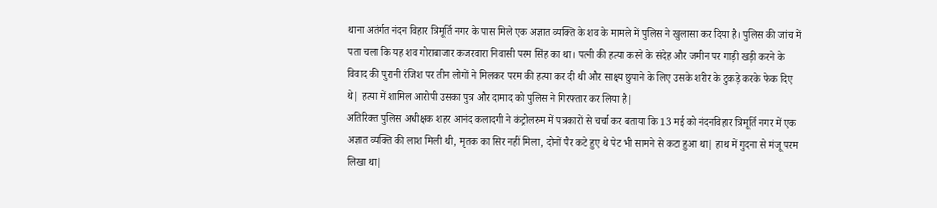थाना अतंर्गत नंदन विहार त्रिमूर्ति नगर के पास मिले एक अज्ञात व्यक्ति के शव के मामले में पुलिस ने खुलासा कर दिया है। पुलिस की जांच में पता चला कि यह शव गोराबाजार कजरवारा निवासी परम सिंह का था। पत्नी की हत्या करने के संदेह और जमीन पर गाड़ी खड़ी करने के विवाद की पुरानी रंजिश पर तीन लोगों ने मिलकर परम की हत्या कर दी थी और साक्ष्य छुपाने के लिए उसके शरीर के टुकड़े करके फेक दिए थे| हत्या में शामिल आरोपी उसका पुत्र और दामाद को पुलिस ने गिरफ्तार कर लिया है|
अतिरिक्त पुलिस अधीक्षक शहर आनंद कलादगी ने कंट्रोलरुम में पत्रकारों से चर्चा कर बताया कि 13 मई को नंदनविहार त्रिमूर्ति नगर में एक अज्ञात व्यक्ति की लाश मिली थी, मृतक का सिर नहीं मिला, दोनों पैर कटे हुए थे पेट भी सामने से कटा हुआ था| हाथ में गुदना से मंजू परम लिखा था|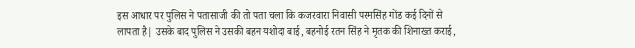इस आधार पर पुलिस ने पतासाजी की तो पता चला कि कजरवारा निवासी परमसिंह गोंड कई दिनों से लापता है| उसके बाद पुलिस ने उसकी बहन यशोदा बाई, बहनोई रतन सिंह ने मृतक की शिनाख्त कराई,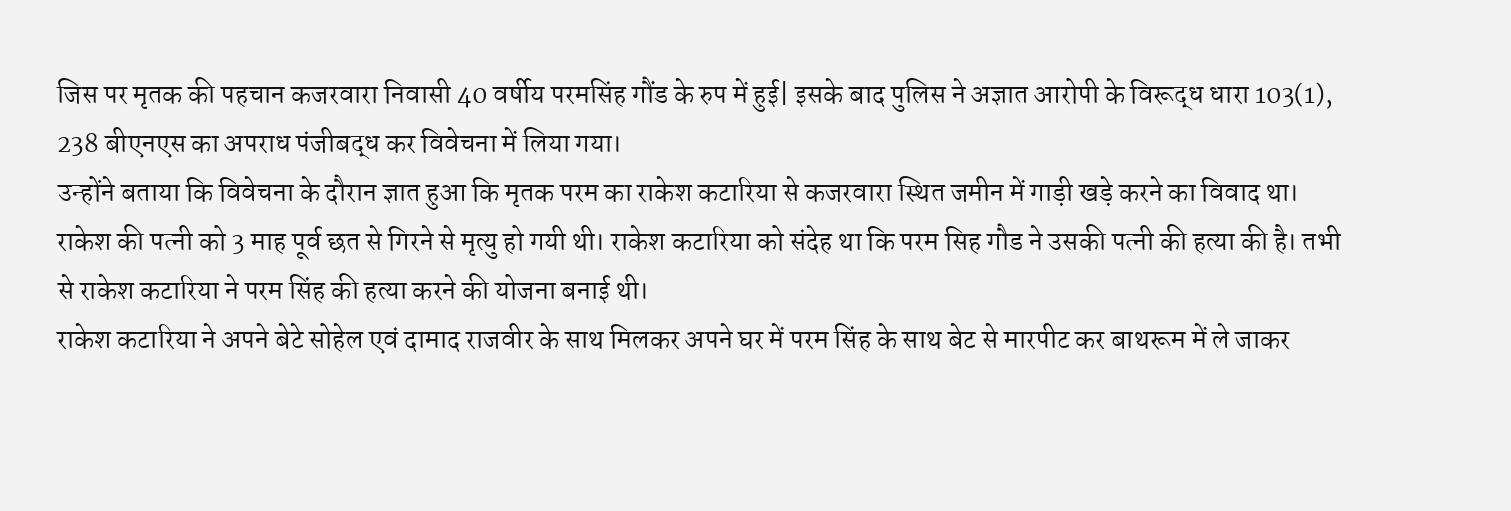जिस पर मृतक की पहचान कजरवारा निवासी 40 वर्षीय परमसिंह गौंड के रुप में हुई| इसके बाद पुलिस ने अज्ञात आरोपी के विरूद्ध धारा 103(1), 238 बीएनएस का अपराध पंजीबद्ध कर विवेचना में लिया गया।
उन्होंने बताया कि विवेचना के दौरान ज्ञात हुआ कि मृतक परम का राकेश कटारिया से कजरवारा स्थित जमीन में गाड़ी खड़े करने का विवाद था। राकेश की पत्नी को 3 माह पूर्व छत से गिरने से मृत्यु हो गयी थी। राकेश कटारिया को संदेह था कि परम सिह गौड ने उसकी पत्नी की हत्या की है। तभी से राकेश कटारिया ने परम सिंह की हत्या करने की योजना बनाई थी।
राकेश कटारिया ने अपने बेटे सोहेल एवं दामाद राजवीर के साथ मिलकर अपने घर में परम सिंह के साथ बेट से मारपीट कर बाथरूम में ले जाकर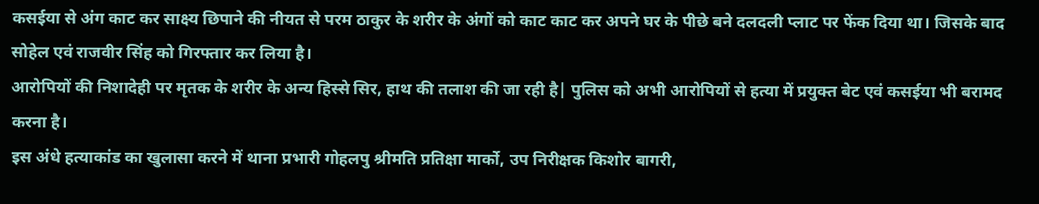कसईया से अंग काट कर साक्ष्य छिपाने की नीयत से परम ठाकुर के शरीर के अंगों को काट काट कर अपने घर के पीछे बने दलदली प्लाट पर फेंक दिया था। जिसके बाद सोहेल एवं राजवीर सिंह को गिरफ्तार कर लिया है।
आरोपियों की निशादेही पर मृतक के शरीर के अन्य हिस्से सिर, हाथ की तलाश की जा रही है| पुलिस को अभी आरोपियों से हत्या में प्रयुक्त बेट एवं कसईया भी बरामद करना है।
इस अंधे हत्याकांड का खुलासा करने में थाना प्रभारी गोहलपु श्रीमति प्रतिक्षा मार्को, उप निरीक्षक किशोर बागरी,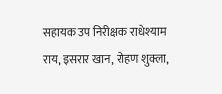सहायक उप निरीक्षक राधेश्याम राय, इसरार खान, रोहण शुक्ला,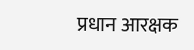प्रधान आरक्षक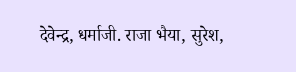देवेन्द्र, धर्माजी. राजा भैया, सुरेश,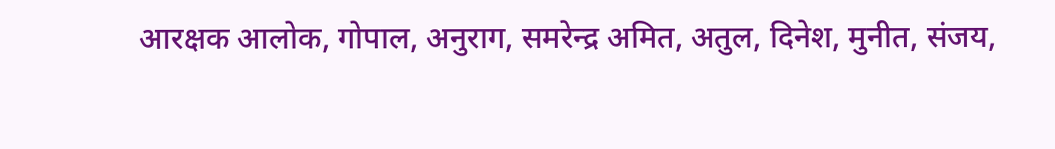आरक्षक आलोक, गोपाल, अनुराग, समरेन्द्र अमित, अतुल, दिनेश, मुनीत, संजय,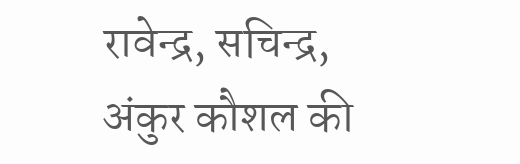रावेन्द्र, सचिन्द्र, अंकुर कौशल की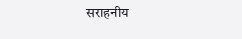सराहनीय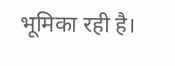भूमिका रही है।